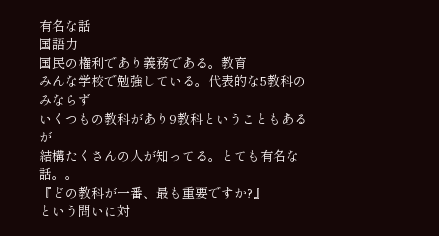有名な話
国語力
国民の権利であり義務である。教育
みんな学校で勉強している。代表的な5教科のみならず
いくつもの教科があり9教科ということもあるが
結構たくさんの人が知ってる。とても有名な話。。
『どの教科が一番、最も重要ですか?』
という問いに対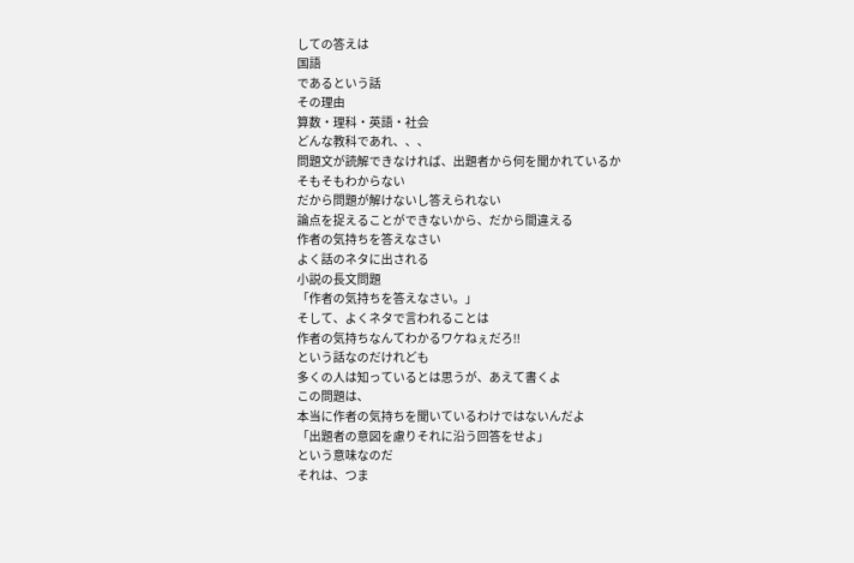しての答えは
国語
であるという話
その理由
算数・理科・英語・社会
どんな教科であれ、、、
問題文が読解できなければ、出題者から何を聞かれているか
そもそもわからない
だから問題が解けないし答えられない
論点を捉えることができないから、だから間違える
作者の気持ちを答えなさい
よく話のネタに出される
小説の長文問題
「作者の気持ちを答えなさい。」
そして、よくネタで言われることは
作者の気持ちなんてわかるワケねぇだろ‼
という話なのだけれども
多くの人は知っているとは思うが、あえて書くよ
この問題は、
本当に作者の気持ちを聞いているわけではないんだよ
「出題者の意図を慮りそれに沿う回答をせよ」
という意味なのだ
それは、つま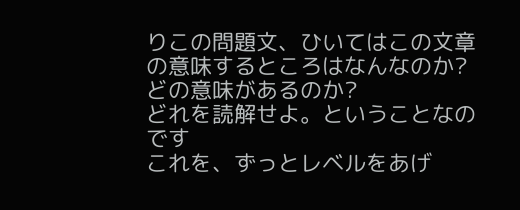りこの問題文、ひいてはこの文章の意味するところはなんなのか?どの意味があるのか?
どれを読解せよ。ということなのです
これを、ずっとレベルをあげ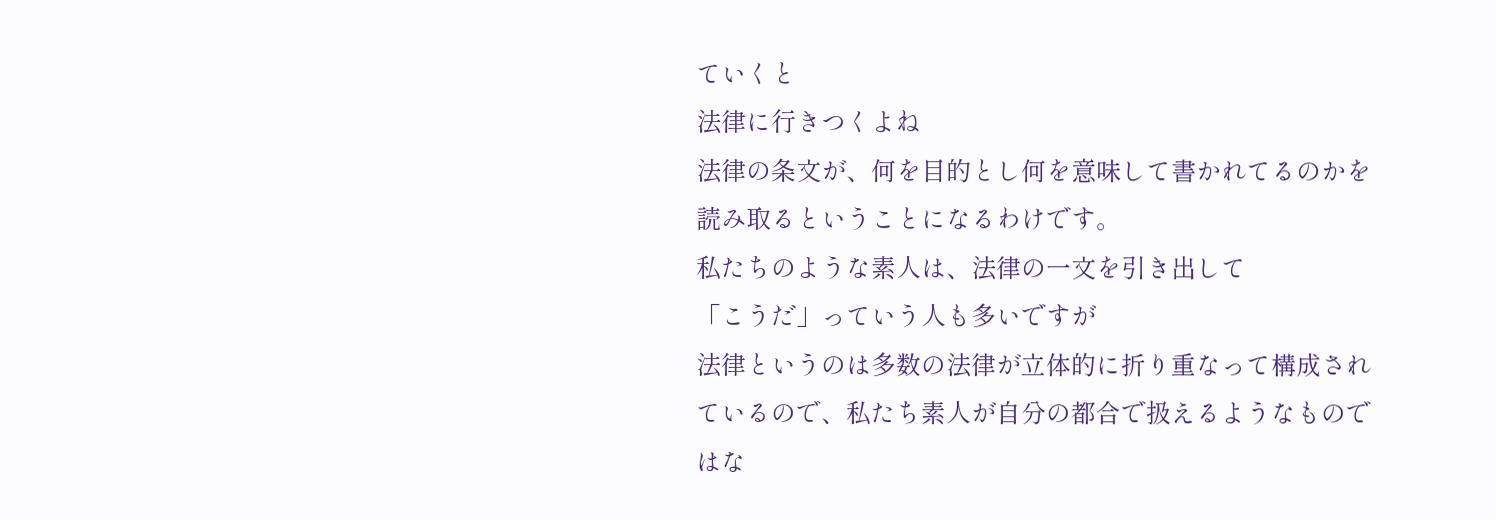ていくと
法律に行きつくよね
法律の条文が、何を目的とし何を意味して書かれてるのかを読み取るということになるわけです。
私たちのような素人は、法律の一文を引き出して
「こうだ」っていう人も多いですが
法律というのは多数の法律が立体的に折り重なって構成されているので、私たち素人が自分の都合で扱えるようなものではな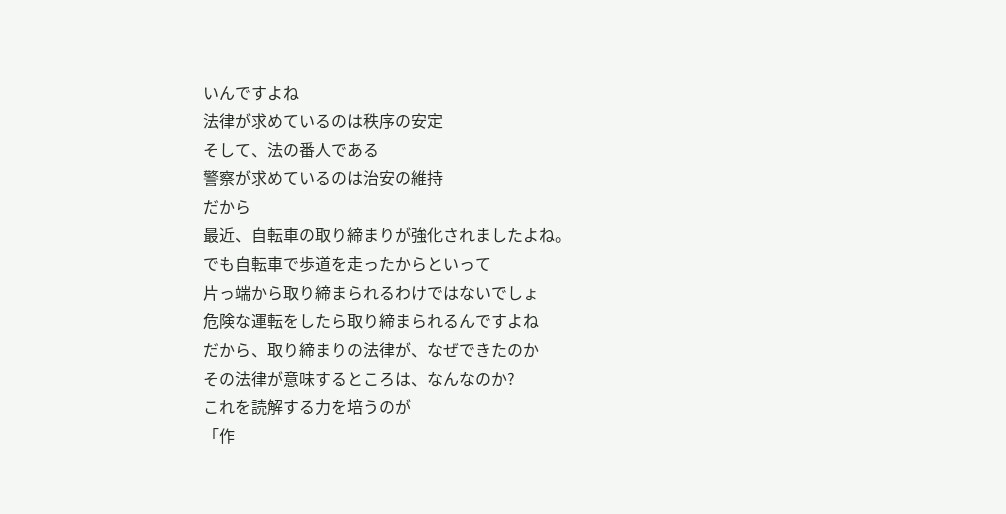いんですよね
法律が求めているのは秩序の安定
そして、法の番人である
警察が求めているのは治安の維持
だから
最近、自転車の取り締まりが強化されましたよね。
でも自転車で歩道を走ったからといって
片っ端から取り締まられるわけではないでしょ
危険な運転をしたら取り締まられるんですよね
だから、取り締まりの法律が、なぜできたのか
その法律が意味するところは、なんなのか?
これを読解する力を培うのが
「作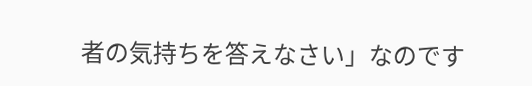者の気持ちを答えなさい」なのです